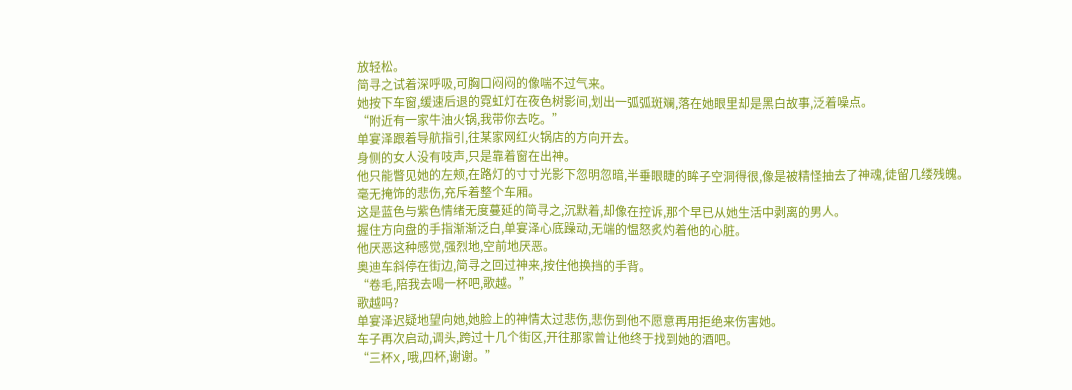放轻松。
简寻之试着深呼吸,可胸口闷闷的像喘不过气来。
她按下车窗,缓速后退的霓虹灯在夜色树影间,划出一弧弧斑斓,落在她眼里却是黑白故事,泛着噪点。
“附近有一家牛油火锅,我带你去吃。”
单宴泽跟着导航指引,往某家网红火锅店的方向开去。
身侧的女人没有吱声,只是靠着窗在出神。
他只能瞥见她的左颊,在路灯的寸寸光影下忽明忽暗,半垂眼睫的眸子空洞得很,像是被精怪抽去了神魂,徒留几缕残魄。
毫无掩饰的悲伤,充斥着整个车厢。
这是蓝色与紫色情绪无度蔓延的简寻之,沉默着,却像在控诉,那个早已从她生活中剥离的男人。
握住方向盘的手指渐渐泛白,单宴泽心底躁动,无端的愠怒炙灼着他的心脏。
他厌恶这种感觉,强烈地,空前地厌恶。
奥迪车斜停在街边,简寻之回过神来,按住他换挡的手背。
“卷毛,陪我去喝一杯吧,歌越。”
歌越吗?
单宴泽迟疑地望向她,她脸上的神情太过悲伤,悲伤到他不愿意再用拒绝来伤害她。
车子再次启动,调头,跨过十几个街区,开往那家曾让他终于找到她的酒吧。
“三杯X,哦,四杯,谢谢。”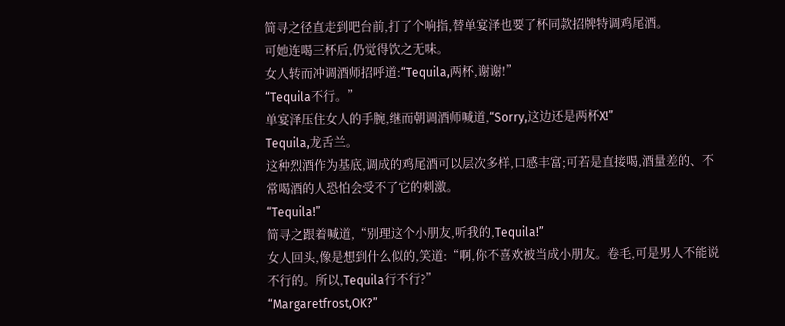简寻之径直走到吧台前,打了个响指,替单宴泽也要了杯同款招牌特调鸡尾酒。
可她连喝三杯后,仍觉得饮之无味。
女人转而冲调酒师招呼道:“Tequila,两杯,谢谢!”
“Tequila不行。”
单宴泽压住女人的手腕,继而朝调酒师喊道,“Sorry,这边还是两杯X!”
Tequila,龙舌兰。
这种烈酒作为基底,调成的鸡尾酒可以层次多样,口感丰富;可若是直接喝,酒量差的、不常喝酒的人恐怕会受不了它的刺激。
“Tequila!”
简寻之跟着喊道,“别理这个小朋友,听我的,Tequila!”
女人回头,像是想到什么似的,笑道:“啊,你不喜欢被当成小朋友。卷毛,可是男人不能说不行的。所以,Tequila行不行?”
“Margaretfrost,OK?”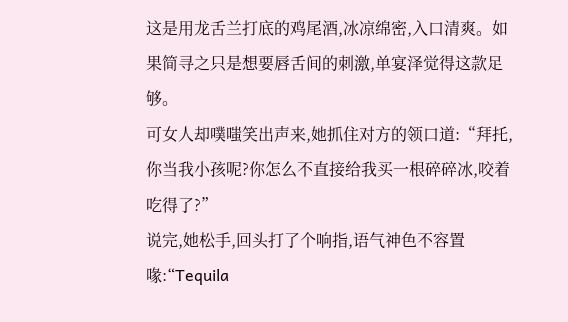这是用龙舌兰打底的鸡尾酒,冰凉绵密,入口清爽。如果简寻之只是想要唇舌间的刺激,单宴泽觉得这款足够。
可女人却噗嗤笑出声来,她抓住对方的领口道:“拜托,你当我小孩呢?你怎么不直接给我买一根碎碎冰,咬着吃得了?”
说完,她松手,回头打了个响指,语气神色不容置喙:“Tequila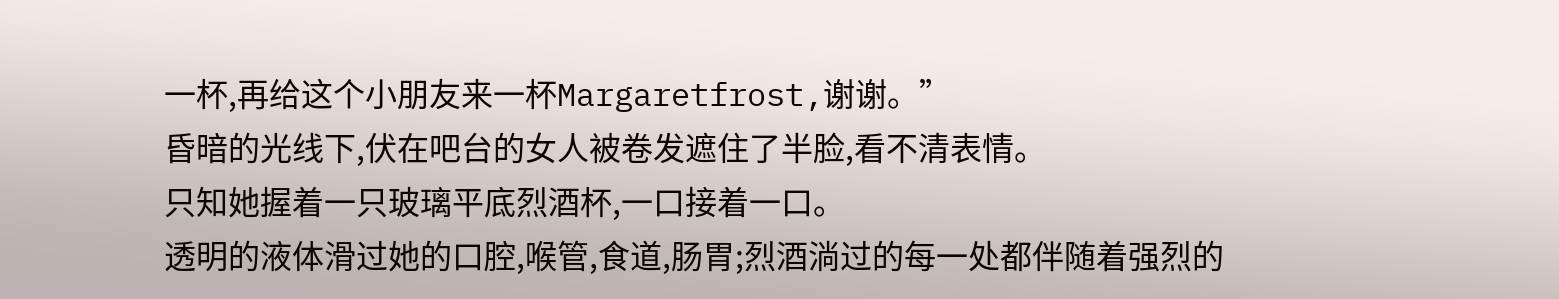一杯,再给这个小朋友来一杯Margaretfrost,谢谢。”
昏暗的光线下,伏在吧台的女人被卷发遮住了半脸,看不清表情。
只知她握着一只玻璃平底烈酒杯,一口接着一口。
透明的液体滑过她的口腔,喉管,食道,肠胃;烈酒淌过的每一处都伴随着强烈的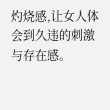灼烧感,让女人体会到久违的刺激与存在感。